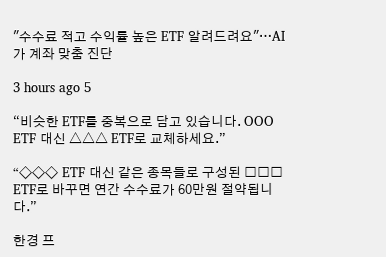"수수료 적고 수익률 높은 ETF 알려드려요"…AI가 계좌 맞춤 진단

3 hours ago 5

“비슷한 ETF를 중복으로 담고 있습니다. OOO ETF 대신 △△△ ETF로 교체하세요.”

“◇◇◇ ETF 대신 같은 종목들로 구성된 □□□ ETF로 바꾸면 연간 수수료가 60만원 절약됩니다.”

한경 프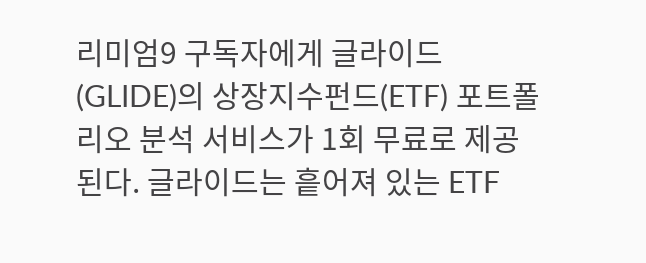리미엄9 구독자에게 글라이드(GLIDE)의 상장지수펀드(ETF) 포트폴리오 분석 서비스가 1회 무료로 제공된다. 글라이드는 흩어져 있는 ETF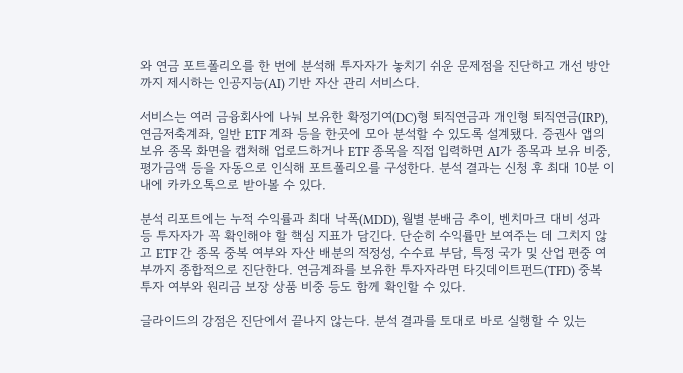와 연금 포트폴리오를 한 번에 분석해 투자자가 놓치기 쉬운 문제점을 진단하고 개선 방안까지 제시하는 인공지능(AI) 기반 자산 관리 서비스다.

서비스는 여러 금융회사에 나눠 보유한 확정기여(DC)형 퇴직연금과 개인형 퇴직연금(IRP), 연금저축계좌, 일반 ETF 계좌 등을 한곳에 모아 분석할 수 있도록 설계됐다. 증권사 앱의 보유 종목 화면을 캡처해 업로드하거나 ETF 종목을 직접 입력하면 AI가 종목과 보유 비중, 평가금액 등을 자동으로 인식해 포트폴리오를 구성한다. 분석 결과는 신청 후 최대 10분 이내에 카카오톡으로 받아볼 수 있다.

분석 리포트에는 누적 수익률과 최대 낙폭(MDD), 월별 분배금 추이, 벤치마크 대비 성과 등 투자자가 꼭 확인해야 할 핵심 지표가 담긴다. 단순히 수익률만 보여주는 데 그치지 않고 ETF 간 종목 중복 여부와 자산 배분의 적정성, 수수료 부담, 특정 국가 및 산업 편중 여부까지 종합적으로 진단한다. 연금계좌를 보유한 투자자라면 타깃데이트펀드(TFD) 중복 투자 여부와 원리금 보장 상품 비중 등도 함께 확인할 수 있다.

글라이드의 강점은 진단에서 끝나지 않는다. 분석 결과를 토대로 바로 실행할 수 있는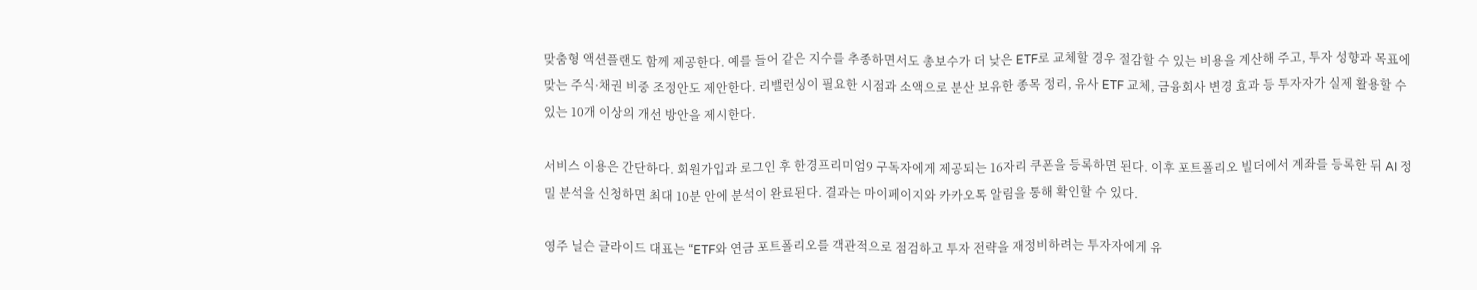맞춤형 액션플랜도 함께 제공한다. 예를 들어 같은 지수를 추종하면서도 총보수가 더 낮은 ETF로 교체할 경우 절감할 수 있는 비용을 계산해 주고, 투자 성향과 목표에 맞는 주식·채권 비중 조정안도 제안한다. 리밸런싱이 필요한 시점과 소액으로 분산 보유한 종목 정리, 유사 ETF 교체, 금융회사 변경 효과 등 투자자가 실제 활용할 수 있는 10개 이상의 개선 방안을 제시한다.

서비스 이용은 간단하다. 회원가입과 로그인 후 한경프리미엄9 구독자에게 제공되는 16자리 쿠폰을 등록하면 된다. 이후 포트폴리오 빌더에서 계좌를 등록한 뒤 AI 정밀 분석을 신청하면 최대 10분 안에 분석이 완료된다. 결과는 마이페이지와 카카오톡 알림을 통해 확인할 수 있다.

영주 닐슨 글라이드 대표는 “ETF와 연금 포트폴리오를 객관적으로 점검하고 투자 전략을 재정비하려는 투자자에게 유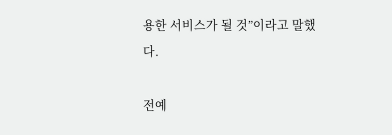용한 서비스가 될 것”이라고 말했다.

전예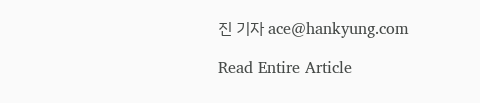진 기자 ace@hankyung.com

Read Entire Article